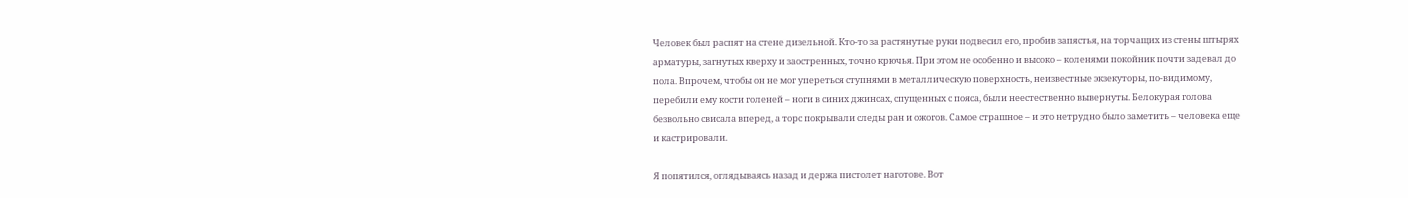Человек был распят на стене дизельной. Кто-то за растянутые руки подвесил его, пробив запястья, на торчащих из стены штырях арматуры, загнутых кверху и заостренных, точно крючья. При этом не особенно и высоко – коленями покойник почти задевал до пола. Впрочем, чтобы он не мог упереться ступнями в металлическую поверхность, неизвестные экзекуторы, по-видимому, перебили ему кости голеней – ноги в синих джинсах, спущенных с пояса, были неестественно вывернуты. Белокурая голова безвольно свисала вперед, а торс покрывали следы ран и ожогов. Самое страшное – и это нетрудно было заметить – человека еще и кастрировали.

Я попятился, оглядываясь назад и держа пистолет наготове. Вот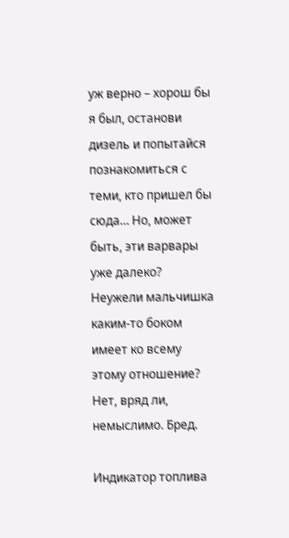уж верно – хорош бы я был, останови дизель и попытайся познакомиться с теми, кто пришел бы сюда… Но, может быть, эти варвары уже далеко? Неужели мальчишка каким-то боком имеет ко всему этому отношение? Нет, вряд ли, немыслимо. Бред.

Индикатор топлива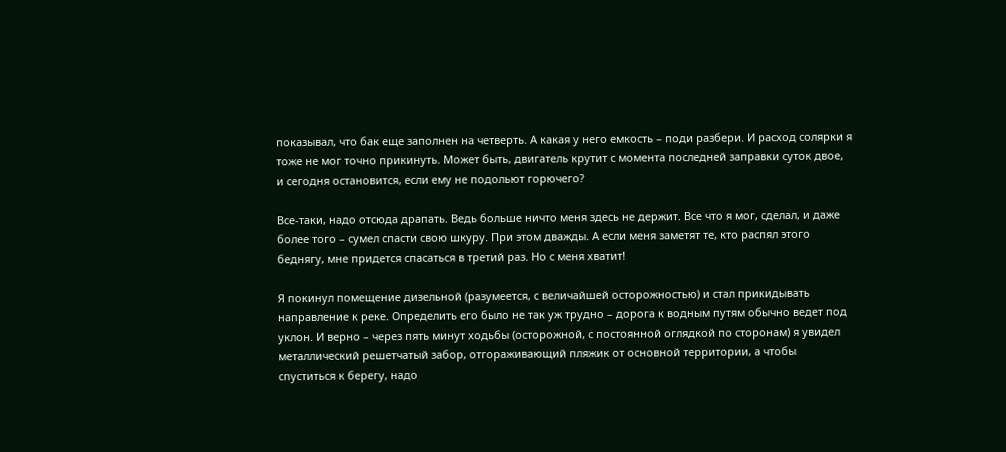показывал, что бак еще заполнен на четверть. А какая у него емкость – поди разбери. И расход солярки я тоже не мог точно прикинуть. Может быть, двигатель крутит с момента последней заправки суток двое, и сегодня остановится, если ему не подольют горючего?

Все-таки, надо отсюда драпать. Ведь больше ничто меня здесь не держит. Все что я мог, сделал, и даже более того – сумел спасти свою шкуру. При этом дважды. А если меня заметят те, кто распял этого беднягу, мне придется спасаться в третий раз. Но с меня хватит!

Я покинул помещение дизельной (разумеется, с величайшей осторожностью) и стал прикидывать направление к реке. Определить его было не так уж трудно – дорога к водным путям обычно ведет под уклон. И верно – через пять минут ходьбы (осторожной, с постоянной оглядкой по сторонам) я увидел металлический решетчатый забор, отгораживающий пляжик от основной территории, а чтобы спуститься к берегу, надо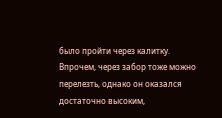было пройти через калитку. Впрочем, через забор тоже можно перелезть, однако он оказался достаточно высоким,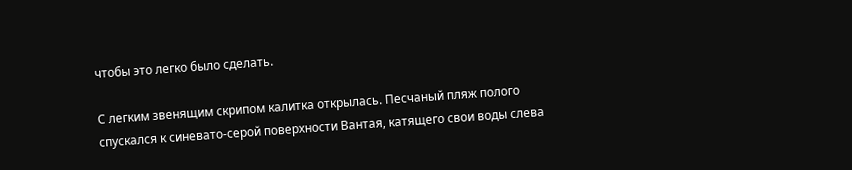чтобы это легко было сделать.

С легким звенящим скрипом калитка открылась. Песчаный пляж полого спускался к синевато-серой поверхности Вантая, катящего свои воды слева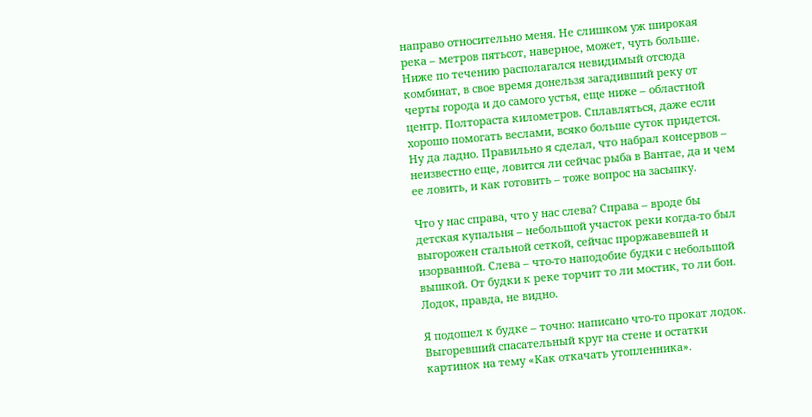направо относительно меня. Не слишком уж широкая река – метров пятьсот, наверное, может, чуть больше. Ниже по течению располагался невидимый отсюда комбинат, в свое время донельзя загадивший реку от черты города и до самого устья, еще ниже – областной центр. Полтораста километров. Сплавляться, даже если хорошо помогать веслами, всяко больше суток придется. Ну да ладно. Правильно я сделал, что набрал консервов – неизвестно еще, ловится ли сейчас рыба в Вантае, да и чем ее ловить, и как готовить – тоже вопрос на засыпку.

Что у нас справа, что у нас слева? Справа – вроде бы детская купальня – небольшой участок реки когда-то был выгорожен стальной сеткой, сейчас проржавевшей и изорванной. Слева – что-то наподобие будки с небольшой вышкой. От будки к реке торчит то ли мостик, то ли бон. Лодок, правда, не видно.

Я подошел к будке – точно: написано что-то прокат лодок. Выгоревший спасательный круг на стене и остатки картинок на тему «Как откачать утопленника».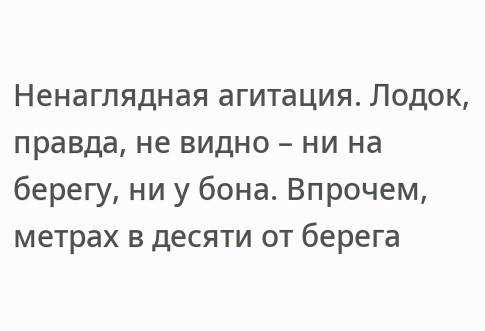Ненаглядная агитация. Лодок, правда, не видно – ни на берегу, ни у бона. Впрочем, метрах в десяти от берега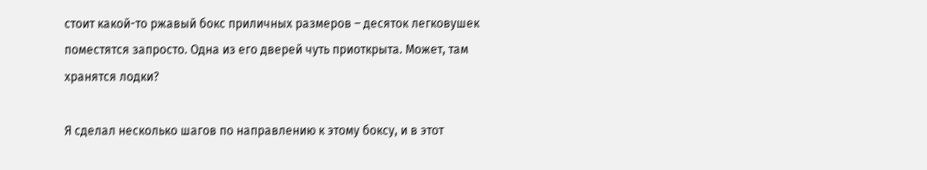стоит какой-то ржавый бокс приличных размеров – десяток легковушек поместятся запросто. Одна из его дверей чуть приоткрыта. Может, там хранятся лодки?

Я сделал несколько шагов по направлению к этому боксу, и в этот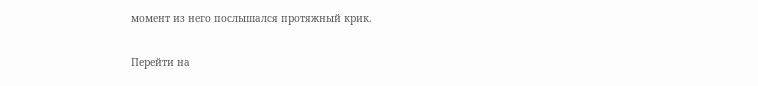момент из него послышался протяжный крик.

Перейти на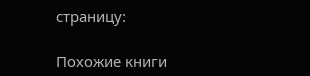страницу:

Похожие книги